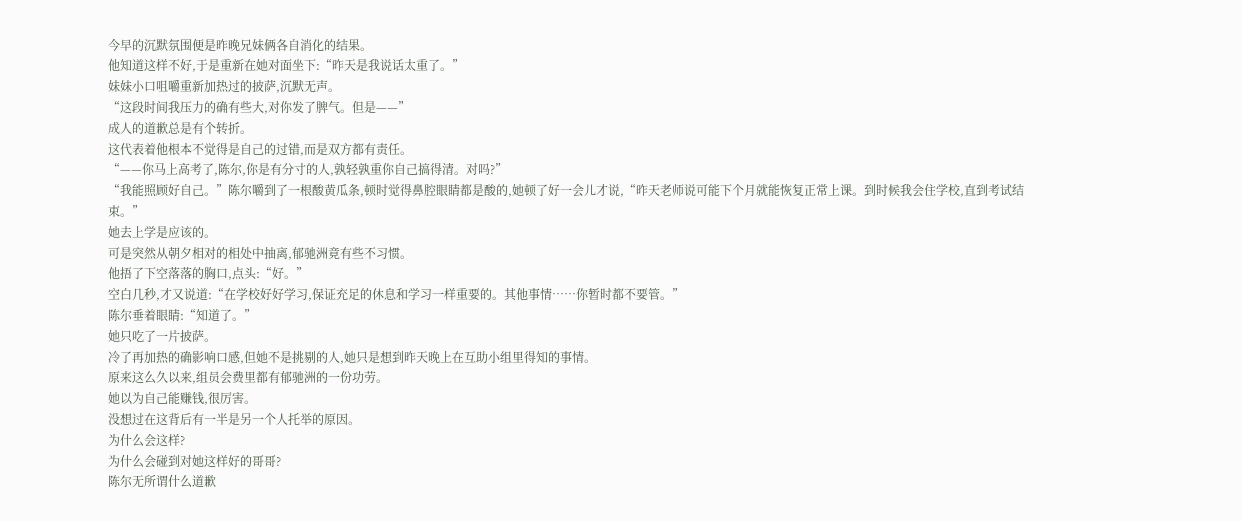今早的沉默氛围便是昨晚兄妹俩各自消化的结果。
他知道这样不好,于是重新在她对面坐下:“昨天是我说话太重了。”
妹妹小口咀嚼重新加热过的披萨,沉默无声。
“这段时间我压力的确有些大,对你发了脾气。但是——”
成人的道歉总是有个转折。
这代表着他根本不觉得是自己的过错,而是双方都有责任。
“——你马上高考了,陈尔,你是有分寸的人,孰轻孰重你自己搞得清。对吗?”
“我能照顾好自己。”陈尔嚼到了一根酸黄瓜条,顿时觉得鼻腔眼睛都是酸的,她顿了好一会儿才说,“昨天老师说可能下个月就能恢复正常上课。到时候我会住学校,直到考试结束。”
她去上学是应该的。
可是突然从朝夕相对的相处中抽离,郁驰洲竟有些不习惯。
他捂了下空落落的胸口,点头:“好。”
空白几秒,才又说道:“在学校好好学习,保证充足的休息和学习一样重要的。其他事情……你暂时都不要管。”
陈尔垂着眼睛:“知道了。”
她只吃了一片披萨。
冷了再加热的确影响口感,但她不是挑剔的人,她只是想到昨天晚上在互助小组里得知的事情。
原来这么久以来,组员会费里都有郁驰洲的一份功劳。
她以为自己能赚钱,很厉害。
没想过在这背后有一半是另一个人托举的原因。
为什么会这样?
为什么会碰到对她这样好的哥哥?
陈尔无所谓什么道歉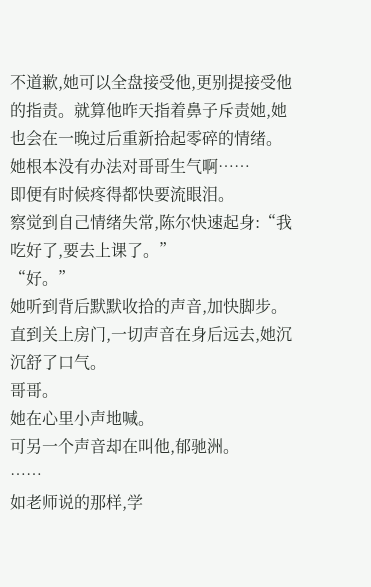不道歉,她可以全盘接受他,更别提接受他的指责。就算他昨天指着鼻子斥责她,她也会在一晚过后重新拾起零碎的情绪。
她根本没有办法对哥哥生气啊……
即便有时候疼得都快要流眼泪。
察觉到自己情绪失常,陈尔快速起身:“我吃好了,要去上课了。”
“好。”
她听到背后默默收拾的声音,加快脚步。
直到关上房门,一切声音在身后远去,她沉沉舒了口气。
哥哥。
她在心里小声地喊。
可另一个声音却在叫他,郁驰洲。
……
如老师说的那样,学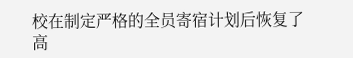校在制定严格的全员寄宿计划后恢复了高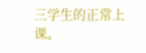三学生的正常上课。